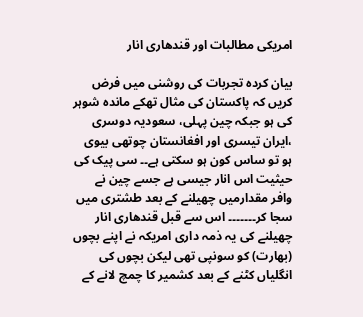امریکی مطالبات اور قندھاری انار

بیان کردہ تجربات کی روشنی میں فرض کریں کہ پاکستان کی مثال تھکے ماندہ شوہر کی ہو جبکہ چین پہلی، سعودیہ دوسری ،ایران تیسری اور افغانستان چوتھی بیوی ہو تو ساس کون ہو سکتی ہے۔۔ سی پیک کی حیثیت اس انار جیسی ہے جسے چین نے وافر مقدارمیں چھیلنے کے بعد طشتری میں سجا کر۔۔۔۔۔۔۔ اس سے قبل قندھاری انار چھیلنے کی یہ ذمہ داری امریکہ نے اپنے بچوں (بھارت) کو سونپی تھی لیکن بچوں کی انگلیاں کٹنے کے بعد کشمیر کا چمچ لانے کے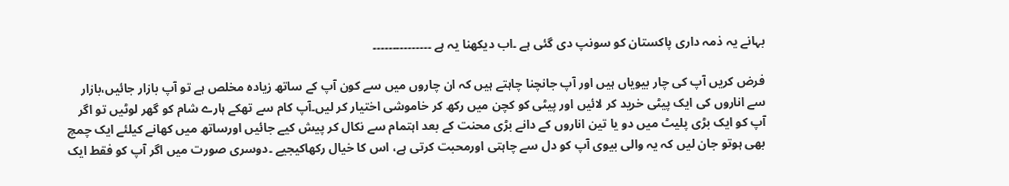بہانے یہ ذمہ داری پاکستان کو سونپ دی گئی ہے ۔اب دیکھنا یہ ہے ۔۔۔۔۔۔۔۔۔۔۔۔۔۔۔

فرض کریں آپ کی چار بیویاں ہیں اور آپ جانچنا چاہتے ہیں کہ ان چاروں میں سے کون آپ کے ساتھ زیادہ مخلص ہے تو آپ بازار جائیں،بازار سے اناروں کی ایک پیٹی خرید کر لائیں اور پیٹی کو کچن میں رکھ کر خاموشی اختیار کر لیں۔آپ کام سے تھکے ہارے شام کو گھر لوٹیں تو اگر آپ کو ایک بڑی پلیٹ میں دو یا تین اناروں کے دانے بڑی محنت کے بعد اہتمام سے نکال کر پیش کیے جائیں اورساتھ میں کھانے کیلئے ایک چمچ بھی ہوتو جان لیں کہ یہ والی بیوی آپ کو دل سے چاہتی اورمحبت کرتی ہے، اس کا خیال رکھاکیجیے ۔دوسری صورت میں اگر آپ کو فقط ایک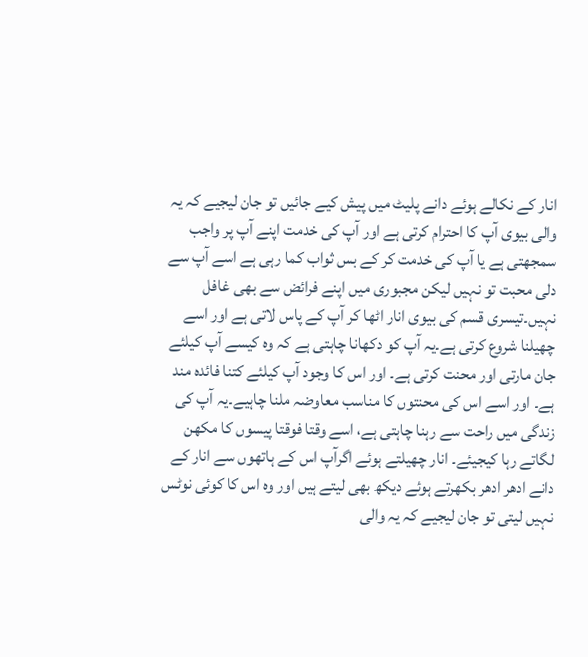انار کے نکالے ہوئے دانے پلیٹ میں پیش کیے جائیں تو جان لیجیے کہ یہ والی بیوی آپ کا احترام کرتی ہے اور آپ کی خدمت اپنے آپ پر واجب سمجھتی ہے یا آپ کی خدمت کر کے بس ثواب کما رہی ہے اسے آپ سے دلی محبت تو نہیں لیکن مجبوری میں اپنے فرائض سے بھی غافل نہیں۔تیسری قسم کی بیوی انار اٹھا کر آپ کے پاس لاتی ہے اور اسے چھیلنا شروع کرتی ہے۔یہ آپ کو دکھانا چاہتی ہے کہ وہ کیسے آپ کیلئے جان مارتی اور محنت کرتی ہے۔ اور اس کا وجود آپ کیلئے کتنا فائدہ مند ہے۔ اور اسے اس کی محنتوں کا مناسب معاوضہ ملنا چاہیے۔یہ آپ کی زندگی میں راحت سے رہنا چاہتی ہے، اسے وقتا فوقتا پیسوں کا مکھن لگاتے رہا کیجیئے۔ انار چھیلتے ہوئے اگرآپ اس کے ہاتھوں سے انار کے دانے ادھر ادھر بکھرتے ہوئے دیکھ بھی لیتے ہیں اور وہ اس کا کوئی نوٹس نہیں لیتی تو جان لیجیے کہ یہ والی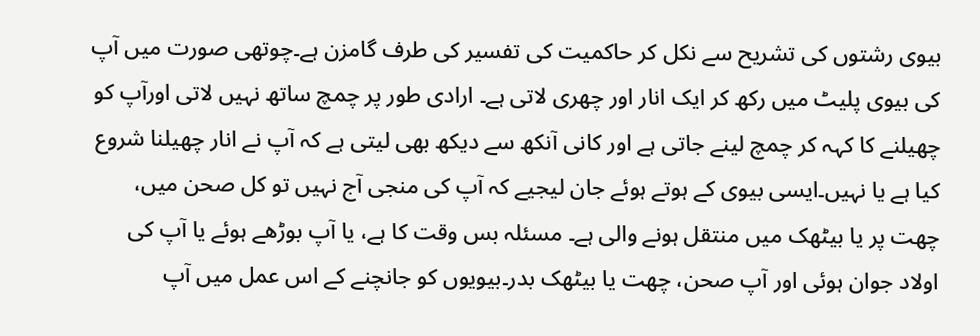بیوی رشتوں کی تشریح سے نکل کر حاکمیت کی تفسیر کی طرف گامزن ہے۔چوتھی صورت میں آپ کی بیوی پلیٹ میں رکھ کر ایک انار اور چھری لاتی ہے۔ ارادی طور پر چمچ ساتھ نہیں لاتی اورآپ کو چھیلنے کا کہہ کر چمچ لینے جاتی ہے اور کانی آنکھ سے دیکھ بھی لیتی ہے کہ آپ نے انار چھیلنا شروع کیا ہے یا نہیں۔ایسی بیوی کے ہوتے ہوئے جان لیجیے کہ آپ کی منجی آج نہیں تو کل صحن میں، چھت پر یا بیٹھک میں منتقل ہونے والی ہے۔ مسئلہ بس وقت کا ہے، یا آپ بوڑھے ہوئے یا آپ کی اولاد جوان ہوئی اور آپ صحن، چھت یا بیٹھک بدر۔بیویوں کو جانچنے کے اس عمل میں آپ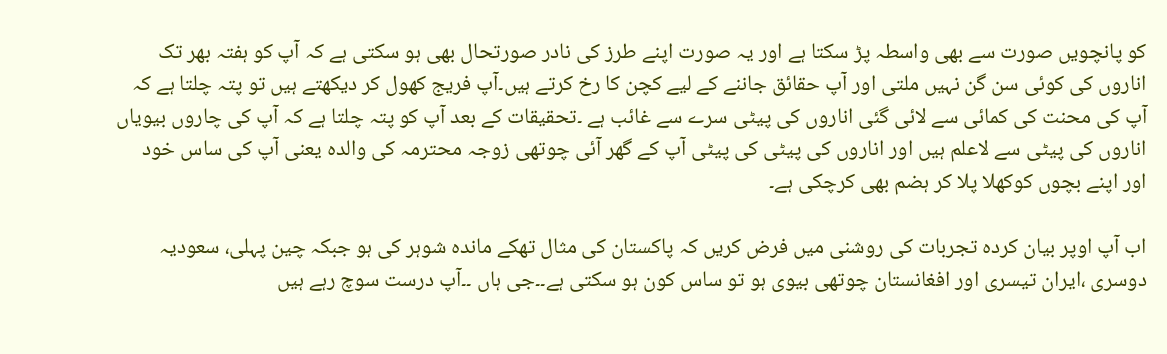کو پانچویں صورت سے بھی واسطہ پڑ سکتا ہے اور یہ صورت اپنے طرز کی نادر صورتحال بھی ہو سکتی ہے کہ آپ کو ہفتہ بھر تک اناروں کی کوئی سن گن نہیں ملتی اور آپ حقائق جاننے کے لیے کچن کا رخ کرتے ہیں۔آپ فریج کھول کر دیکھتے ہیں تو پتہ چلتا ہے کہ آپ کی محنت کی کمائی سے لائی گئی اناروں کی پیٹی سرے سے غائب ہے ۔تحقیقات کے بعد آپ کو پتہ چلتا ہے کہ آپ کی چاروں بیویاں اناروں کی پیٹی سے لاعلم ہیں اور اناروں کی پیٹی کی پیٹی آپ کے گھر آئی چوتھی زوجہ محترمہ کی والدہ یعنی آپ کی ساس خود اور اپنے بچوں کوکھلا پلا کر ہضم بھی کرچکی ہے۔

اب آپ اوپر بیان کردہ تجربات کی روشنی میں فرض کریں کہ پاکستان کی مثال تھکے ماندہ شوہر کی ہو جبکہ چین پہلی، سعودیہ دوسری ،ایران تیسری اور افغانستان چوتھی بیوی ہو تو ساس کون ہو سکتی ہے۔۔جی ہاں ۔۔آپ درست سوچ رہے ہیں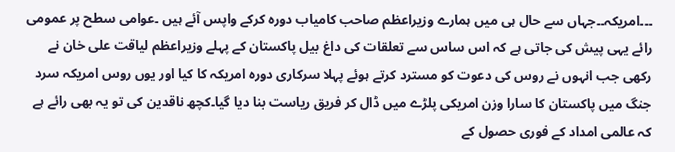۔۔۔امریکہ۔۔جہاں سے حال ہی میں ہمارے وزیراعظم صاحب کامیاب دورہ کرکے واپس آئے ہیں ۔عوامی سطح پر عمومی رائے یہی پیش کی جاتی ہے کہ اس ساس سے تعلقات کی داغ بیل پاکستان کے پہلے وزیراعظم لیاقت علی خان نے رکھی جب انہوں نے روس کی دعوت کو مسترد کرتے ہوئے پہلا سرکاری دورہ امریکہ کا کیا اور یوں روس امریکہ سرد جنگ میں پاکستان کا سارا وزن امریکی پلڑے میں ڈال کر فریق ریاست بنا دیا گیا۔کچھ ناقدین کی تو یہ بھی رائے ہے کہ عالمی امداد کے فوری حصول کے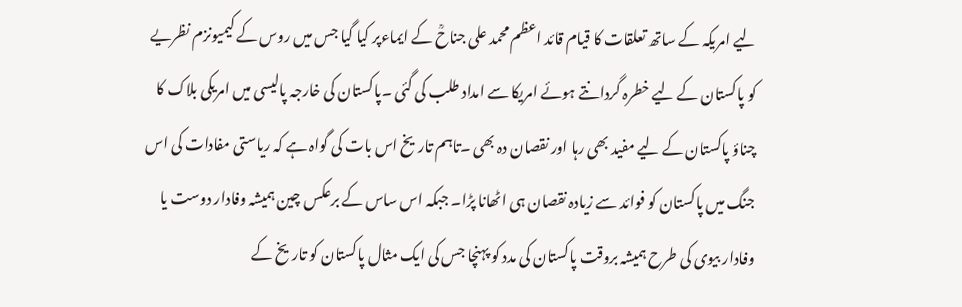لیے امریکہ کے ساتھ تعلقات کا قیام قائد اعظم محمد علی جناحؒ کے ایماءپر کیا گیا جس میں روس کے کیمیونزم نظریے کو پاکستان کے لیے خطرہ گردانتے ہوئے امریکا سے امداد طلب کی گئی ۔پاکستان کی خارجہ پالیسی میں امریکی بلاک کا چناؤ پاکستان کے لیے مفید بھی رہا اور نقصان دہ بھی ۔تاہم تاریخ اس بات کی گواہ ہے کہ ریاستی مفادات کی اس جنگ میں پاکستان کو فوائد سے زیادہ نقصان ہی اٹھانا پڑا۔ جبکہ اس ساس کے برعکس چین ہمیشہ وفادار دوست یا وفادار بیوی کی طرح ہمیشہ بروقت پاکستان کی مدد کو پہنچا جس کی ایک مثال پاکستان کو تاریخ کے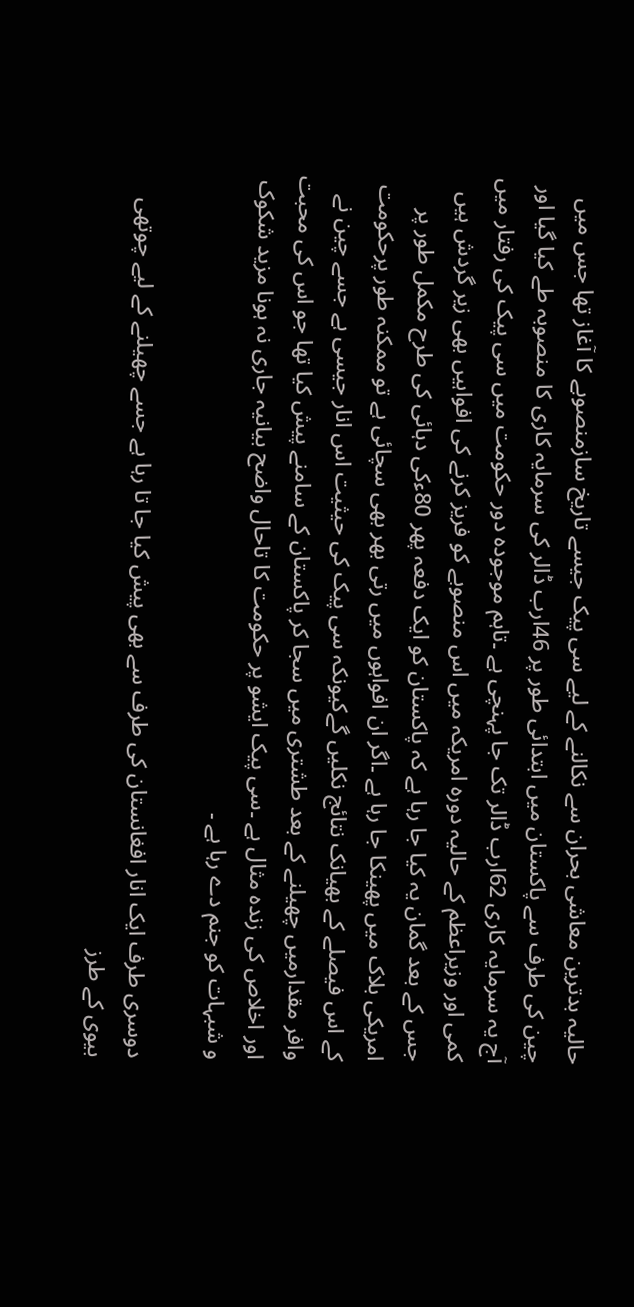حالیہ بدترین معاشی بحران سے نکالنے کے لیے سی پیک جیسے تاریخ سازمنصوبے کا آغاز تھا جس میں چین کی طرف سے پاکستان میں ابتدائی طور پر 46ارب ڈالر کی سرمایہ کاری کا منصوبہ طے کیا گیا اور آج یہ سرمایہ کاری 62ارب ڈالر تک جا پہنچی ہے ۔تاہم موجودہ دور حکومت میں سی پیک کی رفتار میں کمی اور وزیراعظم کے حالیہ دورہ امریکہ میں اس منصوبے کو فریز کرنے کی افواہیں بھی زیر گردش ہیں جس کے بعد گمان یہ کیا جا رہا ہے کہ پاکستان کو ایک دفعہ پھر 80ءکی دہائی کی طرح مکمل طور پر امریکی بلاک میں پھینکا جا رہا ہے ۔اگر ان افواہوں میں رتی بھر بھی سچائی ہے تو ممکنہ طور پرحکومت کے اس فیصلے کے بھیانک نتائج نکلیں گےکیونکہ سی پیک کی حیثیت اس انار جیسی ہے جسے چین نے وافر مقدارمیں چھیلنے کے بعد طشتری میں سجا کر پاکستان کے سامنے پیش کیا تھا جو اس کی محبت اور اخلاص کی زندہ مثال ہے ۔سی پیک ایشو پر حکومت کا تاحال واضح بیانیہ جاری نہ ہونا مزید شکوک و شبہات کو جنم دے رہا ہے ۔

دوسری طرف ایک انار افغانستان کی طرف سے بھی پیش کیا جا تا رہا ہے جسے چھیلنے کے لیے چوتھی بیوی کے طرز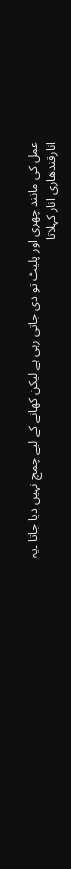عمل کی مانند چھری اور پلیٹ تو دی جاتی رہی ہے لیکن کھانے کے لیے چمچ نہیں دیا جاتا ۔یہ انارقندھاری انار کہلاتا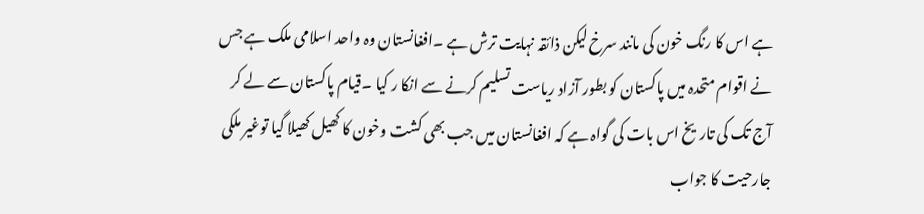ہے اس کا رنگ خون کی مانند سرخ لیکن ذائقہ نہایت ترش ہے ۔افغانستان وہ واحد اسلامی ملک ہے جس نے اقوام متحدہ میں پاکستان کو بطور آزاد ریاست تسلیم کرنے سے انکا ر کیا ۔قیام پاکستان سے لے کر آج تک کی تاریخ اس بات کی گواہ ہے کہ افغانستان میں جب بھی کشت وخون کا کھیل کھیلا گیا توغیر ملکی جارحیت کا جواب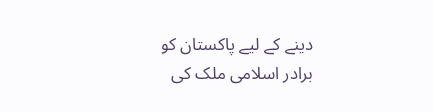دینے کے لیے پاکستان کو برادر اسلامی ملک کی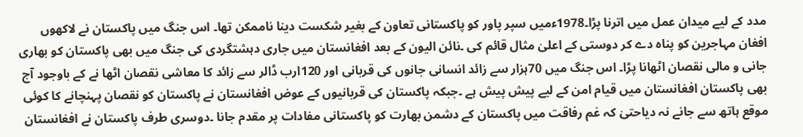مدد کے لیے میدان عمل میں اترنا پڑا۔1978ءمیں سپر پاور کو پاکستانی تعاون کے بغیر شکست دینا ناممکن تھا۔ اس جنگ میں پاکستان نے لاکھوں افغان مہاجرین کو پناہ دے کر دوستی کے اعلیٰ مثال قائم کی ۔نائن الیون کے بعد افغانستان میں جاری دہشتگردی کی جنگ میں بھی پاکستان کو بھاری جانی و مالی نقصان اٹھانا پڑا۔ اس جنگ میں 70ہزار سے زائد انسانی جانوں کی قربانی اور 120ارب ڈالر سے زائد کا معاشی نقصان اٹھا نے کے باوجود آج بھی پاکستان افغانستان میں قیام امن کے لیے پیش پیش ہے ۔جبکہ پاکستان کی قربانیوں کے عوض افغانستان نے پاکستان کو نقصان پہنچانے کا کوئی موقع ہاتھ سے جانے نہ دیاحتیٰ کہ غم رفاقت میں پاکستان کے دشمن بھارت کو پاکستانی مفادات پر مقدم جانا ۔دوسری طرف پاکستان نے افغانستان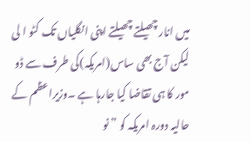میں انار چھیلتے چھیلتے اپنی انگلیاں تک کٹو ا لی لیکن آج بھی ساس(امریکہ)کی طرف سے ڈو مور کا ہی تقاضا کیا جارہا ہے ۔وزیراعظم کے حالیہ دورہ امریکہ کو ”نو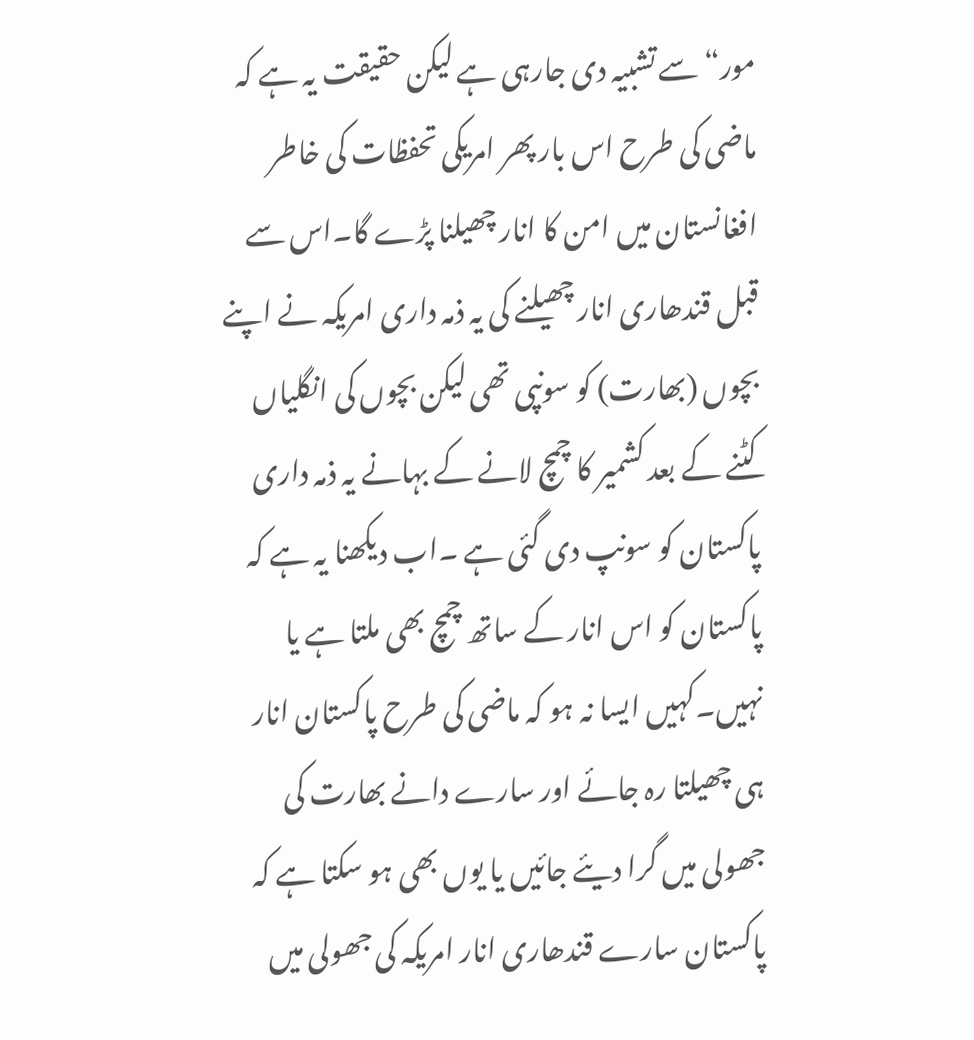مور“ سے تشبیہ دی جارہی ہے لیکن حقیقت یہ ہے کہ ماضی کی طرح اس بار پھر امریکی تحفظات کی خاطر افغانستان میں امن کا انار چھیلنا پڑے گا۔اس سے قبل قندھاری انار چھیلنے کی یہ ذمہ داری امریکہ نے اپنے بچوں (بھارت) کو سونپی تھی لیکن بچوں کی انگلیاں کٹنے کے بعد کشمیر کا چمچ لانے کے بہانے یہ ذمہ داری پاکستان کو سونپ دی گئی ہے ۔اب دیکھنا یہ ہے کہ پاکستان کو اس انار کے ساتھ چمچ بھی ملتا ہے یا نہیں۔کہیں ایسا نہ ہو کہ ماضی کی طرح پاکستان انار ہی چھیلتا رہ جائے اور سارے دانے بھارت کی جھولی میں گرا دیئے جائیں یا یوں بھی ہو سکتا ہے کہ پاکستان سارے قندھاری انار امریکہ کی جھولی میں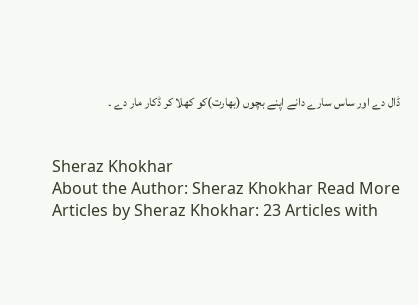ڈال دے اور ساس سارے دانے اپنے بچوں (بھارت)کو کھلا کر ڈکار مار دے ۔


Sheraz Khokhar
About the Author: Sheraz Khokhar Read More Articles by Sheraz Khokhar: 23 Articles with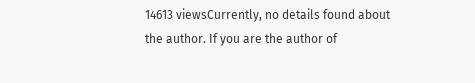14613 viewsCurrently, no details found about the author. If you are the author of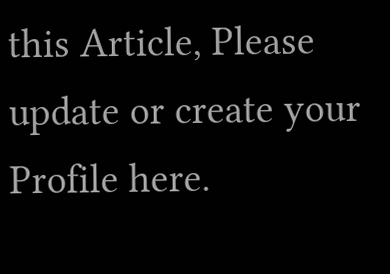this Article, Please update or create your Profile here.